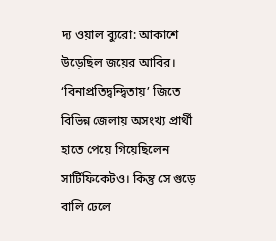দ্য ওয়াল ব্যুরো: আকাশে উড়েছিল জয়ের আবির। ‘বিনাপ্রতিদ্বন্দ্বিতায়’ জিতে বিভিন্ন জেলায় অসংখ্য প্রার্থী হাতে পেয়ে গিয়েছিলেন সার্টিফিকেটও। কিন্তু সে গুড়ে বালি ঢেলে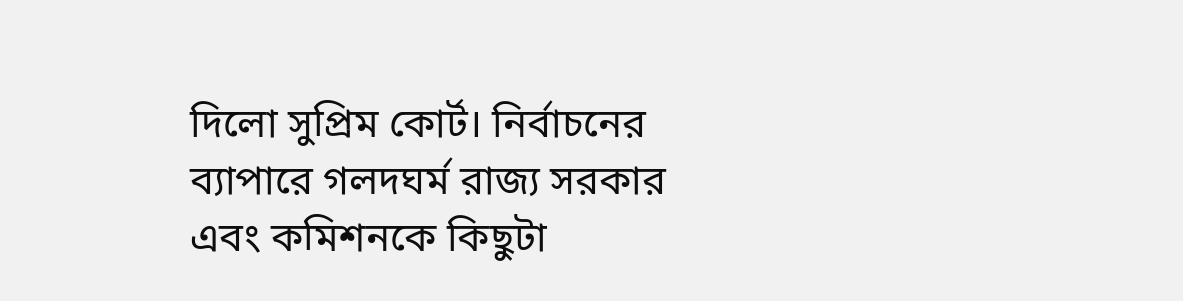দিলো সুপ্রিম কোর্ট। নির্বাচনের ব্যাপারে গলদঘর্ম রাজ্য সরকার এবং কমিশনকে কিছুটা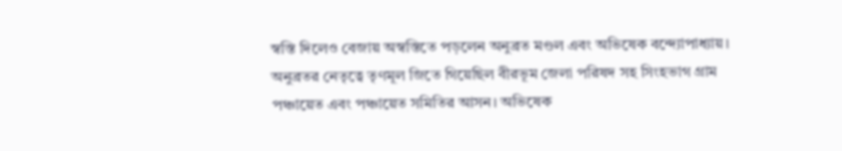স্বস্তি দিলেও বেজায় অস্বস্তিতে পড়লেন অনুব্রত মণ্ডল এবং অভিষেক বন্দ্যোপাধ্যায়। অনুব্রতর নেতৃত্বে তৃণমূল জিতে গিয়েছিল বীরভূম জেলা পরিষদ সহ সিংহভাগ গ্রাম পঞ্চায়েত এবং পঞ্চায়েত সমিতির আসন। অভিষেক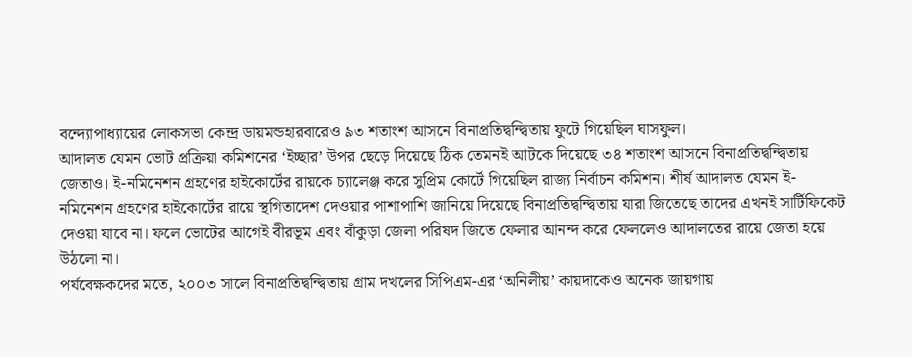বন্দ্যোপাধ্যায়ের লোকসভা কেন্দ্র ডায়মন্ডহারবারেও ৯৩ শতাংশ আসনে বিনাপ্রতিদ্বন্দ্বিতায় ফুটে গিয়েছিল ঘাসফুল।
আদালত যেমন ভোট প্রক্রিয়া কমিশনের ‘ইচ্ছার’ উপর ছেড়ে দিয়েছে ঠিক তেমনই আটকে দিয়েছে ৩৪ শতাংশ আসনে বিনাপ্রতিদ্বন্দ্বিতায় জেতাও। ই-নমিনেশন গ্রহণের হাইকোর্টের রায়কে চ্যালেঞ্জ করে সুপ্রিম কোর্টে গিয়েছিল রাজ্য নির্বাচন কমিশন। শীর্ষ আদালত যেমন ই-নমিনেশন গ্রহণের হাইকোর্টের রায়ে স্থগিতাদেশ দেওয়ার পাশাপাশি জানিয়ে দিয়েছে বিনাপ্রতিদ্বন্দ্বিতায় যারা জিতেছে তাদের এখনই সার্টিফিকেট দেওয়া যাবে না। ফলে ভোটের আগেই বীরভূম এবং বাঁকুড়া জেলা পরিষদ জিতে ফেলার আনন্দ করে ফেললেও আদালতের রায়ে জেতা হয়ে উঠলো না।
পর্যবেক্ষকদের মতে, ২০০৩ সালে বিনাপ্রতিদ্বন্দ্বিতায় গ্রাম দখলের সিপিএম-এর ‘অনিলীয়’ কায়দাকেও অনেক জায়গায়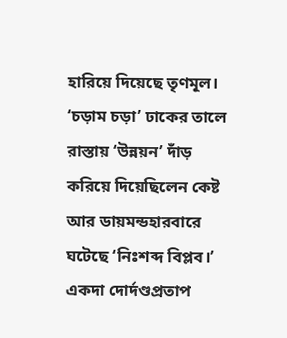হারিয়ে দিয়েছে তৃণমূল। ‘চড়াম চড়া’ ঢাকের তালে রাস্তায় ‘উন্নয়ন’ দাঁড় করিয়ে দিয়েছিলেন কেষ্ট আর ডায়মন্ডহারবারে ঘটেছে ‘নিঃশব্দ বিপ্লব।’ একদা দোর্দণ্ডপ্রতাপ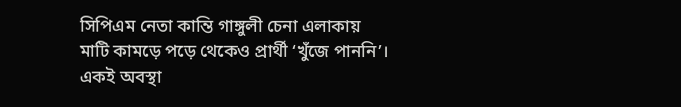সিপিএম নেতা কান্তি গাঙ্গুলী চেনা এলাকায় মাটি কামড়ে পড়ে থেকেও প্রার্থী ‘খুঁজে পাননি’। একই অবস্থা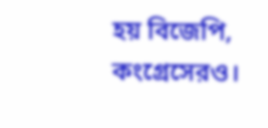হয় বিজেপি, কংগ্রেসেরও।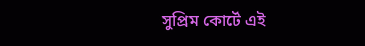সুপ্রিম কোর্টে এই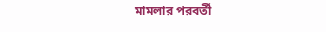মামলার পরবর্তী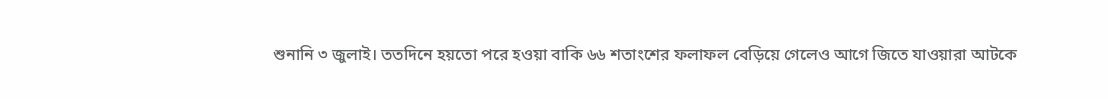শুনানি ৩ জুলাই। ততদিনে হয়তো পরে হওয়া বাকি ৬৬ শতাংশের ফলাফল বেড়িয়ে গেলেও আগে জিতে যাওয়ারা আটকে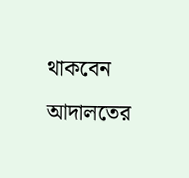থাকবেন আদালতের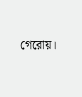গেরোয়।